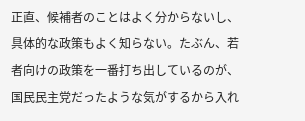正直、候補者のことはよく分からないし、具体的な政策もよく知らない。たぶん、若者向けの政策を一番打ち出しているのが、国民民主党だったような気がするから入れ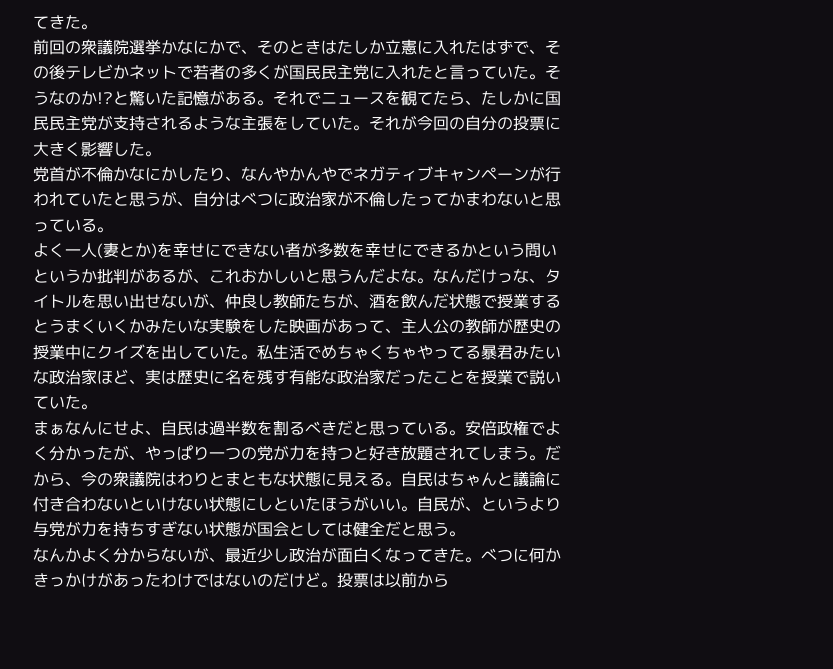てきた。
前回の衆議院選挙かなにかで、そのときはたしか立憲に入れたはずで、その後テレビかネットで若者の多くが国民民主党に入れたと言っていた。そうなのか!?と驚いた記憶がある。それでニュースを観てたら、たしかに国民民主党が支持されるような主張をしていた。それが今回の自分の投票に大きく影響した。
党首が不倫かなにかしたり、なんやかんやでネガティブキャンペーンが行われていたと思うが、自分はべつに政治家が不倫したってかまわないと思っている。
よく一人(妻とか)を幸せにできない者が多数を幸せにできるかという問いというか批判があるが、これおかしいと思うんだよな。なんだけっな、タイトルを思い出せないが、仲良し教師たちが、酒を飲んだ状態で授業するとうまくいくかみたいな実験をした映画があって、主人公の教師が歴史の授業中にクイズを出していた。私生活でめちゃくちゃやってる暴君みたいな政治家ほど、実は歴史に名を残す有能な政治家だったことを授業で説いていた。
まぁなんにせよ、自民は過半数を割るべきだと思っている。安倍政権でよく分かったが、やっぱり一つの党が力を持つと好き放題されてしまう。だから、今の衆議院はわりとまともな状態に見える。自民はちゃんと議論に付き合わないといけない状態にしといたほうがいい。自民が、というより与党が力を持ちすぎない状態が国会としては健全だと思う。
なんかよく分からないが、最近少し政治が面白くなってきた。べつに何かきっかけがあったわけではないのだけど。投票は以前から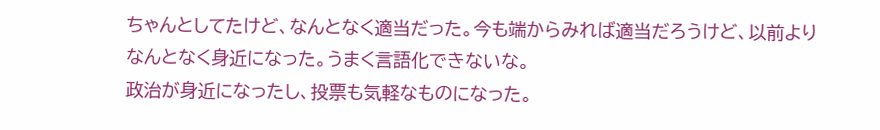ちゃんとしてたけど、なんとなく適当だった。今も端からみれば適当だろうけど、以前よりなんとなく身近になった。うまく言語化できないな。
政治が身近になったし、投票も気軽なものになった。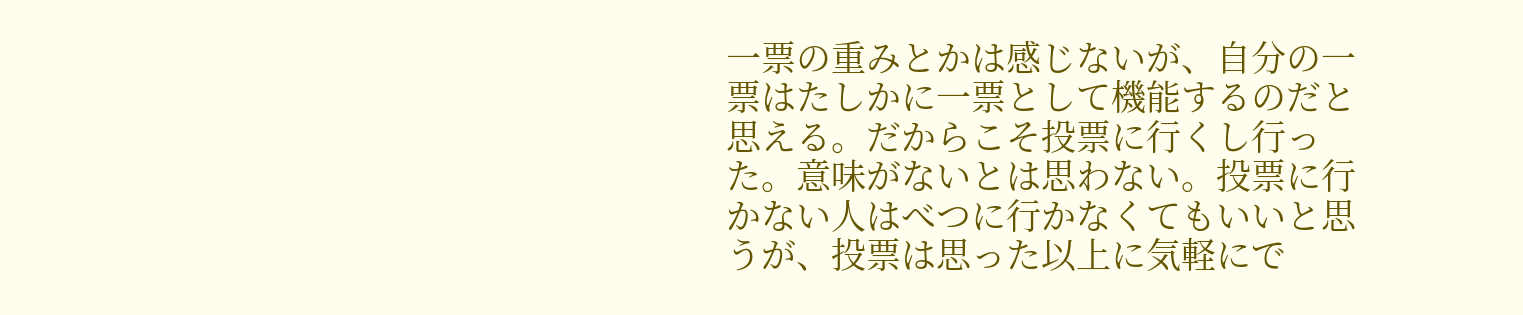一票の重みとかは感じないが、自分の一票はたしかに一票として機能するのだと思える。だからこそ投票に行くし行った。意味がないとは思わない。投票に行かない人はべつに行かなくてもいいと思うが、投票は思った以上に気軽にで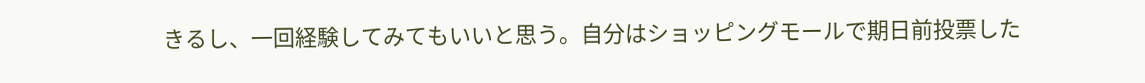きるし、一回経験してみてもいいと思う。自分はショッピングモールで期日前投票した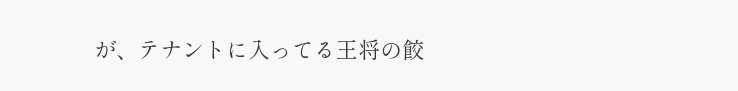が、テナントに入ってる王将の餃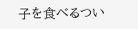子を食べるつい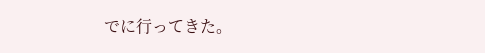でに行ってきた。